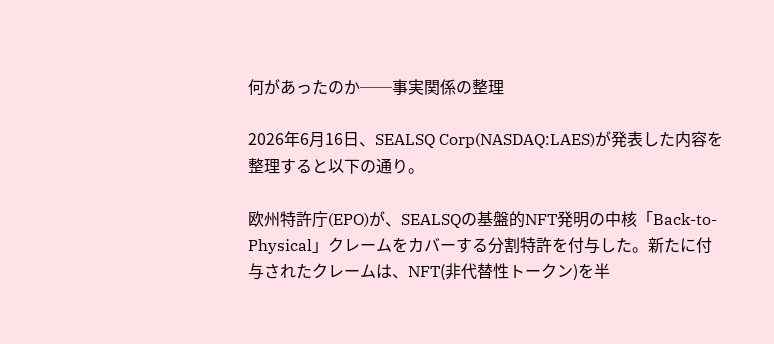何があったのか──事実関係の整理

2026年6月16日、SEALSQ Corp(NASDAQ:LAES)が発表した内容を整理すると以下の通り。

欧州特許庁(EPO)が、SEALSQの基盤的NFT発明の中核「Back-to-Physical」クレームをカバーする分割特許を付与した。新たに付与されたクレームは、NFT(非代替性トークン)を半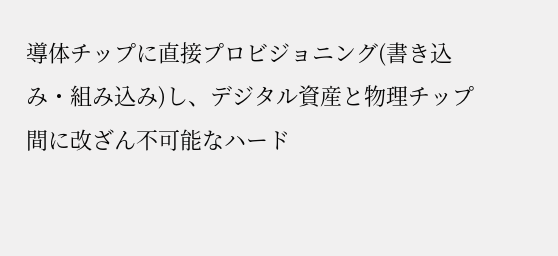導体チップに直接プロビジョニング(書き込み・組み込み)し、デジタル資産と物理チップ間に改ざん不可能なハード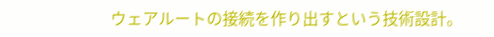ウェアルートの接続を作り出すという技術設計。